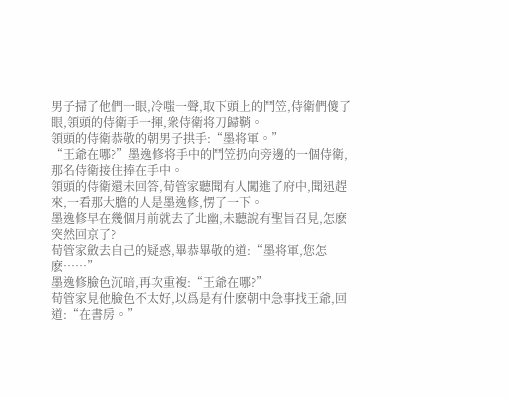男子掃了他們一眼,冷嗤一聲,取下頭上的鬥笠,侍衛們傻了眼,領頭的侍衛手一揮,衆侍衛将刀歸鞘。
領頭的侍衛恭敬的朝男子拱手:“墨将軍。”
“王爺在哪?”墨逸修将手中的鬥笠扔向旁邊的一個侍衛,那名侍衛接住捧在手中。
領頭的侍衛還未回答,荀管家聽聞有人闖進了府中,聞迅趕來,一看那大膽的人是墨逸修,愣了一下。
墨逸修早在幾個月前就去了北幽,未聽說有聖旨召見,怎麽突然回京了?
荀管家斂去自己的疑惑,畢恭畢敬的道:“墨将軍,您怎麽……”
墨逸修臉色沉暗,再次重複:“王爺在哪?”
荀管家見他臉色不太好,以爲是有什麽朝中急事找王爺,回道:“在書房。”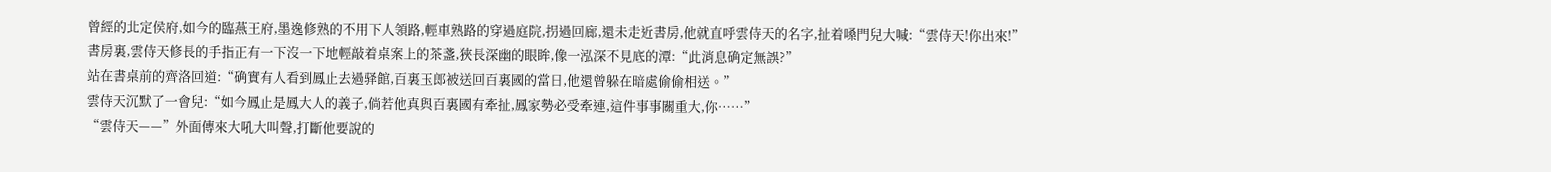曾經的北定侯府,如今的臨燕王府,墨逸修熟的不用下人領路,輕車熟路的穿過庭院,拐過回廊,還未走近書房,他就直呼雲侍天的名字,扯着嗓門兒大喊:“雲侍天!你出來!”
書房裏,雲侍天修長的手指正有一下沒一下地輕敲着桌案上的茶盞,狹長深幽的眼眸,像一泓深不見底的潭:“此消息确定無誤?”
站在書桌前的齊洛回道:“确實有人看到鳳止去過驿館,百裏玉郎被送回百裏國的當日,他還曾躲在暗處偷偷相送。”
雲侍天沉默了一會兒:“如今鳳止是鳳大人的義子,倘若他真與百裏國有牽扯,鳳家勢必受牽連,這件事事關重大,你……”
“雲侍天——”外面傳來大吼大叫聲,打斷他要說的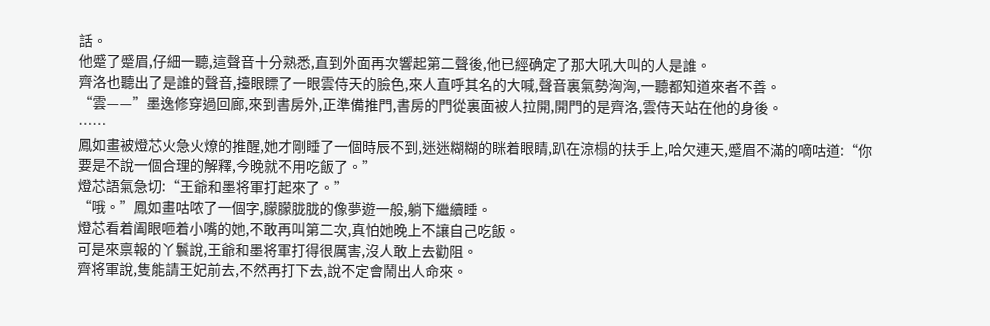話。
他蹙了蹙眉,仔細一聽,這聲音十分熟悉,直到外面再次響起第二聲後,他已經确定了那大吼大叫的人是誰。
齊洛也聽出了是誰的聲音,擡眼瞟了一眼雲侍天的臉色,來人直呼其名的大喊,聲音裏氣勢洶洶,一聽都知道來者不善。
“雲——”墨逸修穿過回廊,來到書房外,正準備推門,書房的門從裏面被人拉開,開門的是齊洛,雲侍天站在他的身後。
……
鳳如畫被燈芯火急火燎的推醒,她才剛睡了一個時辰不到,迷迷糊糊的眯着眼睛,趴在涼榻的扶手上,哈欠連天,蹙眉不滿的嘀咕道:“你要是不說一個合理的解釋,今晚就不用吃飯了。”
燈芯語氣急切:“王爺和墨将軍打起來了。”
“哦。”鳳如畫咕哝了一個字,朦朦胧胧的像夢遊一般,躺下繼續睡。
燈芯看着阖眼咂着小嘴的她,不敢再叫第二次,真怕她晚上不讓自己吃飯。
可是來禀報的丫鬟說,王爺和墨将軍打得很厲害,沒人敢上去勸阻。
齊将軍說,隻能請王妃前去,不然再打下去,說不定會鬧出人命來。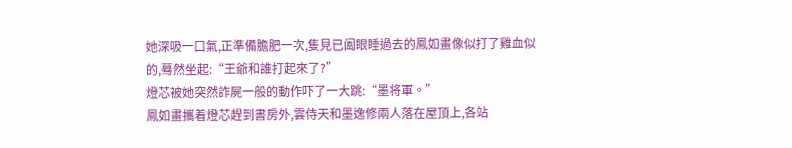她深吸一口氣,正準備膽肥一次,隻見已阖眼睡過去的鳳如畫像似打了雞血似的,蓦然坐起:“王爺和誰打起來了?”
燈芯被她突然詐屍一般的動作吓了一大跳:“墨将軍。”
鳳如畫攜着燈芯趕到書房外,雲侍天和墨逸修兩人落在屋頂上,各站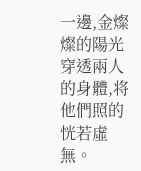一邊,金燦燦的陽光穿透兩人的身體,将他們照的恍若虛無。